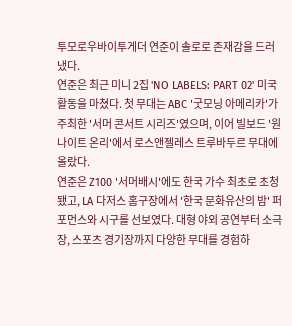투모로우바이투게더 연준이 솔로로 존재감을 드러냈다.
연준은 최근 미니 2집 'NO LABELS: PART 02' 미국 활동을 마쳤다. 첫 무대는 ABC '굿모닝 아메리카'가 주최한 '서머 콘서트 시리즈'였으며, 이어 빌보드 '원 나이트 온리'에서 로스앤젤레스 트루바두르 무대에 올랐다.
연준은 Z100 '서머배시'에도 한국 가수 최초로 초청됐고, LA 다저스 홈구장에서 '한국 문화유산의 밤' 퍼포먼스와 시구를 선보였다. 대형 야외 공연부터 소극장, 스포츠 경기장까지 다양한 무대를 경험하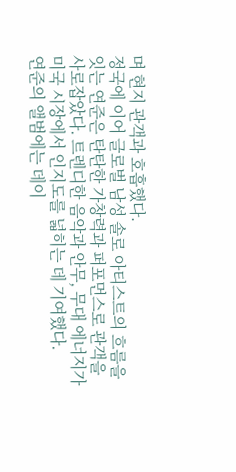며 현지 관객과 호흡했다.
정국에 이어 글로벌 남성 솔로 아티스트의 흐름을 잇는 연준은 탄탄한 가창력과 퍼포먼스로 관객을 사로잡았다. 트렌디한 음악과 안무, 무대 에너지가 미국 시장에서 인지도를 넓히는 데 기여했다.
연준의 앨범에는 데이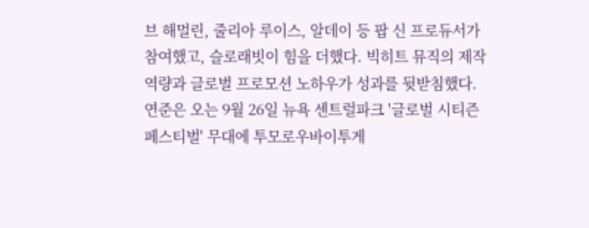브 해멀린, 줄리아 루이스, 알데이 등 팝 신 프로듀서가 참여했고, 슬로래빗이 힘을 더했다. 빅히트 뮤직의 제작 역량과 글로벌 프로모션 노하우가 성과를 뒷받침했다.
연준은 오는 9월 26일 뉴욕 센트럴파크 '글로벌 시티즌 페스티벌' 무대에 투모로우바이투게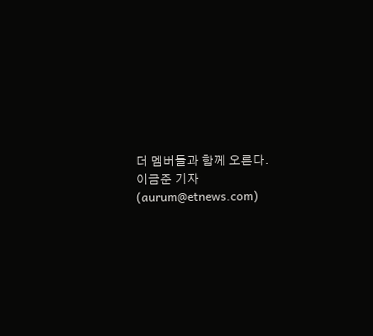더 멤버들과 함께 오른다.
이금준 기자 (aurum@etnews.com)